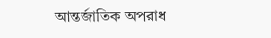আন্তর্জাতিক অপরাধ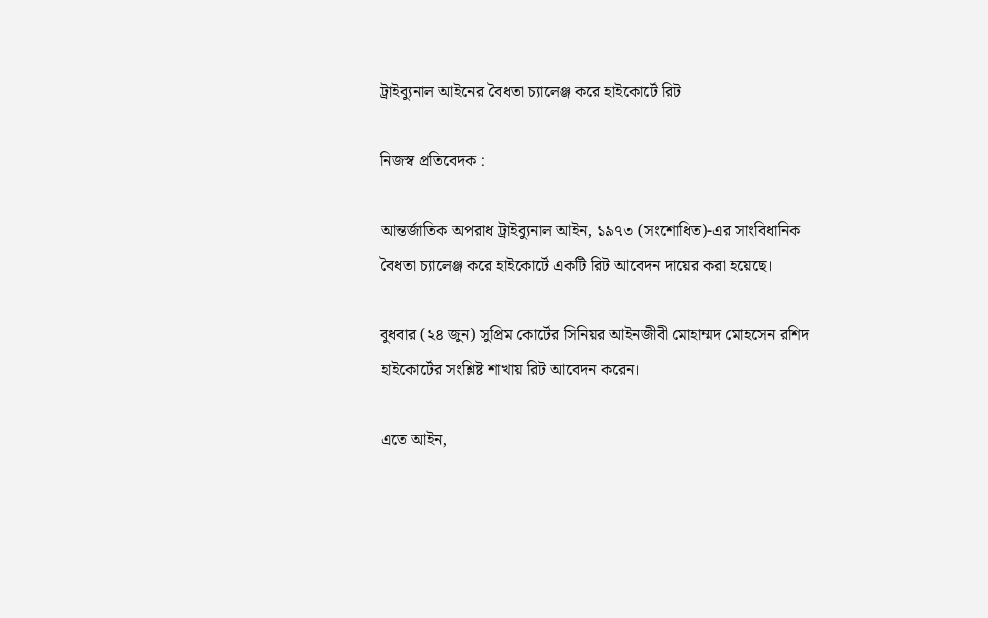ট্রাইব্যুনাল আইনের বৈধতা চ্যালেঞ্জ করে হাইকোর্টে রিট

নিজস্ব প্রতিবেদক :

আন্তর্জাতিক অপরাধ ট্রাইব্যুনাল আইন, ১৯৭৩ (সংশোধিত)-এর সাংবিধানিক বৈধতা চ্যালেঞ্জ করে হাইকোর্টে একটি রিট আবেদন দায়ের করা হয়েছে।

বুধবার (২৪ জুন) সুপ্রিম কোর্টের সিনিয়র আইনজীবী মোহাম্মদ মোহসেন রশিদ হাইকোর্টের সংশ্লিষ্ট শাখায় রিট আবেদন করেন।

এতে আইন,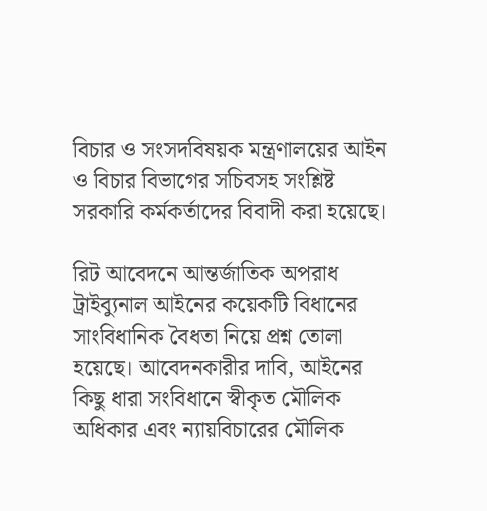বিচার ও সংসদবিষয়ক মন্ত্রণালয়ের আইন ও বিচার বিভাগের সচিবসহ সংশ্লিষ্ট সরকারি কর্মকর্তাদের বিবাদী করা হয়েছে।

রিট আবেদনে আন্তর্জাতিক অপরাধ ট্রাইব্যুনাল আইনের কয়েকটি বিধানের সাংবিধানিক বৈধতা নিয়ে প্রশ্ন তোলা হয়েছে। আবেদনকারীর দাবি, আইনের কিছু ধারা সংবিধানে স্বীকৃত মৌলিক অধিকার এবং ন্যায়বিচারের মৌলিক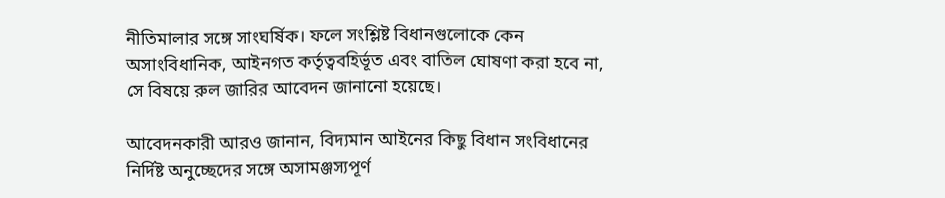নীতিমালার সঙ্গে সাংঘর্ষিক। ফলে সংশ্লিষ্ট বিধানগুলোকে কেন অসাংবিধানিক, আইনগত কর্তৃত্ববহির্ভূত এবং বাতিল ঘোষণা করা হবে না, সে বিষয়ে রুল জারির আবেদন জানানো হয়েছে।

আবেদনকারী আরও জানান, বিদ্যমান আইনের কিছু বিধান সংবিধানের নির্দিষ্ট অনুচ্ছেদের সঙ্গে অসামঞ্জস্যপূর্ণ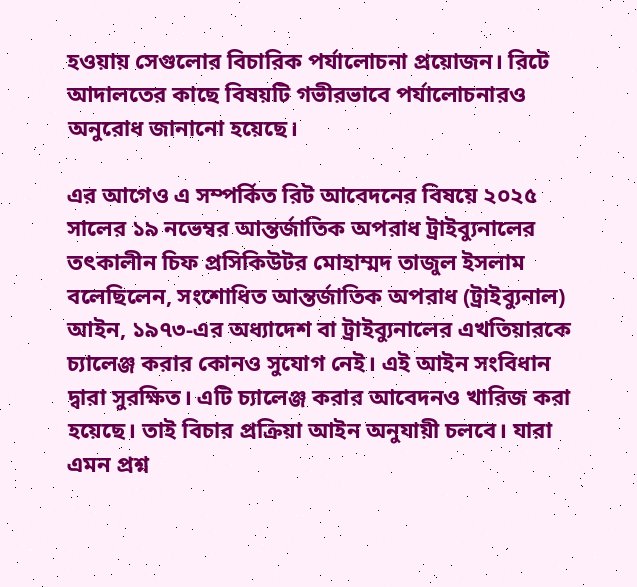হওয়ায় সেগুলোর বিচারিক পর্যালোচনা প্রয়োজন। রিটে আদালতের কাছে বিষয়টি গভীরভাবে পর্যালোচনারও অনুরোধ জানানো হয়েছে।

এর আগেও এ সম্পর্কিত রিট আবেদনের বিষয়ে ২০২৫ সালের ১৯ নভেম্বর আন্তর্জাতিক অপরাধ ট্রাইব্যুনালের তৎকালীন চিফ প্রসিকিউটর মোহাম্মদ তাজুল ইসলাম বলেছিলেন, সংশোধিত আন্তর্জাতিক অপরাধ (ট্রাইব্যুনাল) আইন, ১৯৭৩-এর অধ্যাদেশ বা ট্রাইব্যুনালের এখতিয়ারকে চ্যালেঞ্জ করার কোনও সুযোগ নেই। এই আইন সংবিধান দ্বারা সুরক্ষিত। এটি চ্যালেঞ্জ করার আবেদনও খারিজ করা হয়েছে। তাই বিচার প্রক্রিয়া আইন অনুযায়ী চলবে। যারা এমন প্রশ্ন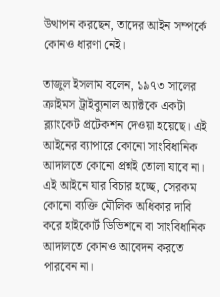উত্থাপন করছেন, তাদের আইন সম্পর্কে কোনও ধারণা নেই।

তাজুল ইসলাম বলেন, ১৯৭৩ সালের ক্রাইমস ট্রাইব্যুনাল অ্যাক্টকে একটা ব্ল্যাংকেট প্রটেকশন দেওয়া হয়েছে। এই আইনের ব্যাপারে কোনো সাংবিধানিক আদালতে কোনো প্রশ্নই তোলা যাবে না। এই আইনে যার বিচার হচ্ছে, সেরকম কোনো ব্যক্তি মৌলিক অধিকার দাবি করে হাইকোর্ট ডিভিশনে বা সাংবিধানিক আদালতে কোনও আবেদন করতে পারবেন না।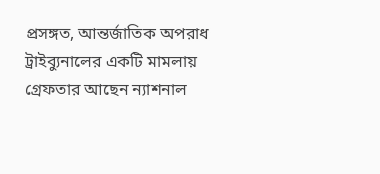প্রসঙ্গত, আন্তর্জাতিক অপরাধ ট্রাইব্যুনালের একটি মামলায় গ্রেফতার আছেন ন্যাশনাল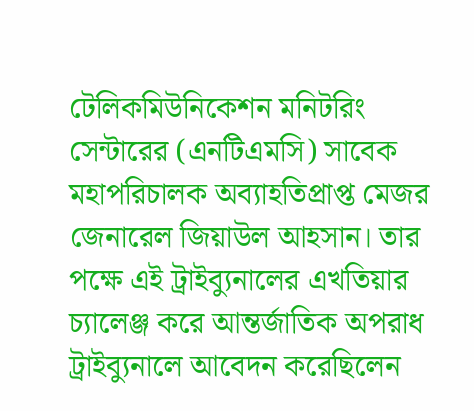টেলিকমিউনিকেশন মনিটরিং সেন্টারের (এনটিএমসি) সাবেক মহাপরিচালক অব্যাহতিপ্রাপ্ত মেজর জেনারেল জিয়াউল আহসান। তার পক্ষে এই ট্রাইব্যুনালের এখতিয়ার চ্যালেঞ্জ করে আন্তর্জাতিক অপরাধ ট্রাইব্যুনালে আবেদন করেছিলেন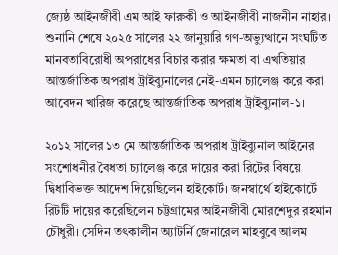জ্যেষ্ঠ আইনজীবী এম আই ফারুকী ও আইনজীবী নাজনীন নাহার। শুনানি শেষে ২০২৫ সালের ২২ জানুয়ারি গণ-অভ্যুত্থানে সংঘটিত মানবতাবিরোধী অপরাধের বিচার করার ক্ষমতা বা এখতিয়ার আন্তর্জাতিক অপরাধ ট্রাইব্যুনালের নেই-এমন চ্যালেঞ্জ করে করা আবেদন খারিজ করেছে আন্তর্জাতিক অপরাধ ট্রাইব্যুনাল-১।

২০১২ সালের ১৩ মে আন্তর্জাতিক অপরাধ ট্রাইব্যুনাল আইনের সংশোধনীর বৈধতা চ্যালেঞ্জ করে দায়ের করা রিটের বিষয়ে দ্বিধাবিভক্ত আদেশ দিয়েছিলেন হাইকোর্ট। জনস্বার্থে হাইকোর্টে রিটটি দায়ের করেছিলেন চট্টগ্রামের আইনজীবী মোরশেদুর রহমান চৌধুরী। সেদিন তৎকালীন অ্যাটর্নি জেনারেল মাহবুবে আলম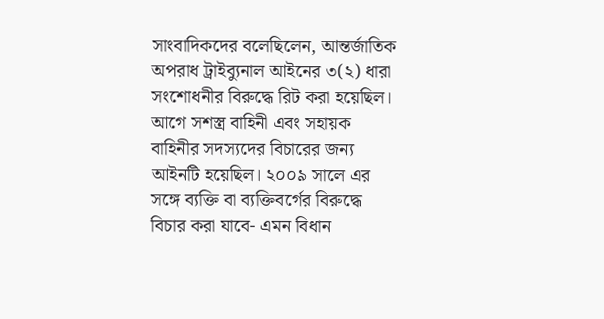সাংবাদিকদের বলেছিলেন, আন্তর্জাতিক অপরাধ ট্রাইব্যুনাল আইনের ৩(২) ধারা সংশোধনীর বিরুদ্ধে রিট করা হয়েছিল। আগে সশস্ত্র বাহিনী এবং সহায়ক বাহিনীর সদস্যদের বিচারের জন্য আইনটি হয়েছিল। ২০০৯ সালে এর সঙ্গে ব্যক্তি বা ব্যক্তিবর্গের বিরুদ্ধে বিচার করা যাবে- এমন বিধান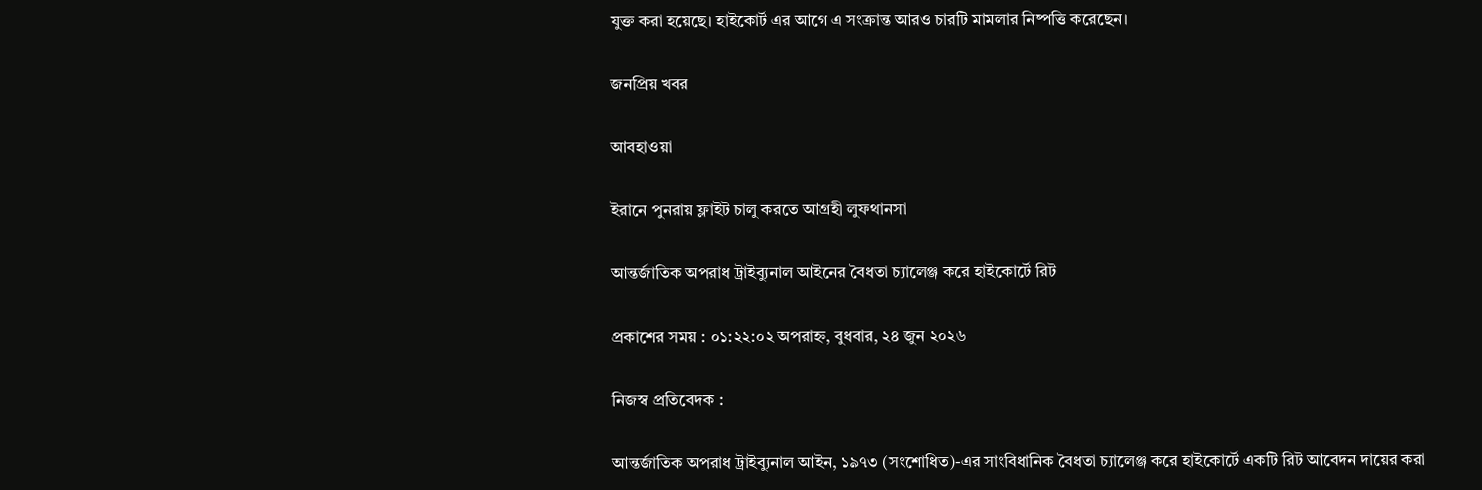যুক্ত করা হয়েছে। হাইকোর্ট এর আগে এ সংক্রান্ত আরও চারটি মামলার নিষ্পত্তি করেছেন।

জনপ্রিয় খবর

আবহাওয়া

ইরানে পুনরায় ফ্লাইট চালু করতে আগ্রহী লুফথানসা

আন্তর্জাতিক অপরাধ ট্রাইব্যুনাল আইনের বৈধতা চ্যালেঞ্জ করে হাইকোর্টে রিট

প্রকাশের সময় : ০১:২২:০২ অপরাহ্ন, বুধবার, ২৪ জুন ২০২৬

নিজস্ব প্রতিবেদক :

আন্তর্জাতিক অপরাধ ট্রাইব্যুনাল আইন, ১৯৭৩ (সংশোধিত)-এর সাংবিধানিক বৈধতা চ্যালেঞ্জ করে হাইকোর্টে একটি রিট আবেদন দায়ের করা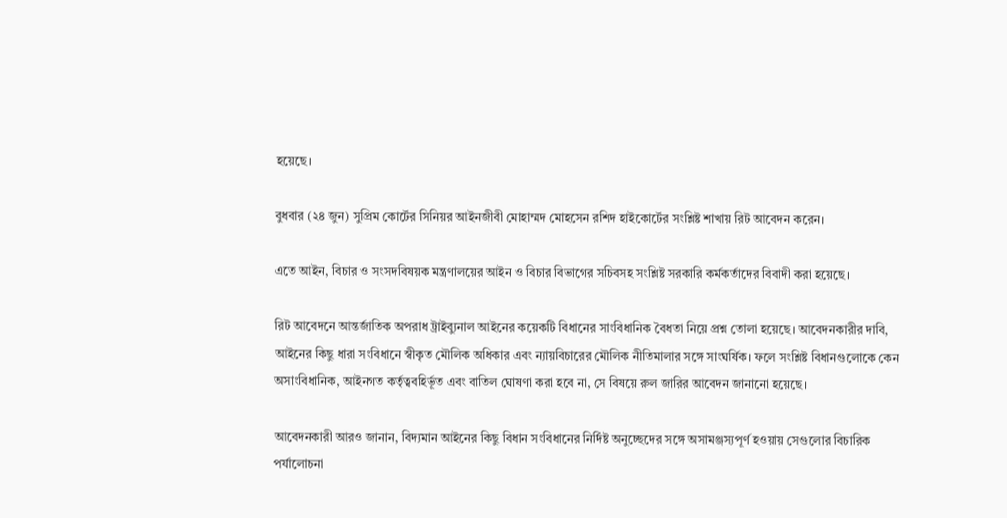হয়েছে।

বুধবার (২৪ জুন) সুপ্রিম কোর্টের সিনিয়র আইনজীবী মোহাম্মদ মোহসেন রশিদ হাইকোর্টের সংশ্লিষ্ট শাখায় রিট আবেদন করেন।

এতে আইন, বিচার ও সংসদবিষয়ক মন্ত্রণালয়ের আইন ও বিচার বিভাগের সচিবসহ সংশ্লিষ্ট সরকারি কর্মকর্তাদের বিবাদী করা হয়েছে।

রিট আবেদনে আন্তর্জাতিক অপরাধ ট্রাইব্যুনাল আইনের কয়েকটি বিধানের সাংবিধানিক বৈধতা নিয়ে প্রশ্ন তোলা হয়েছে। আবেদনকারীর দাবি, আইনের কিছু ধারা সংবিধানে স্বীকৃত মৌলিক অধিকার এবং ন্যায়বিচারের মৌলিক নীতিমালার সঙ্গে সাংঘর্ষিক। ফলে সংশ্লিষ্ট বিধানগুলোকে কেন অসাংবিধানিক, আইনগত কর্তৃত্ববহির্ভূত এবং বাতিল ঘোষণা করা হবে না, সে বিষয়ে রুল জারির আবেদন জানানো হয়েছে।

আবেদনকারী আরও জানান, বিদ্যমান আইনের কিছু বিধান সংবিধানের নির্দিষ্ট অনুচ্ছেদের সঙ্গে অসামঞ্জস্যপূর্ণ হওয়ায় সেগুলোর বিচারিক পর্যালোচনা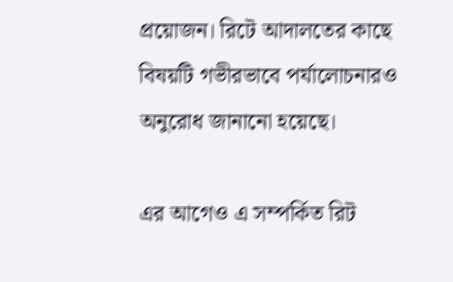প্রয়োজন। রিটে আদালতের কাছে বিষয়টি গভীরভাবে পর্যালোচনারও অনুরোধ জানানো হয়েছে।

এর আগেও এ সম্পর্কিত রিট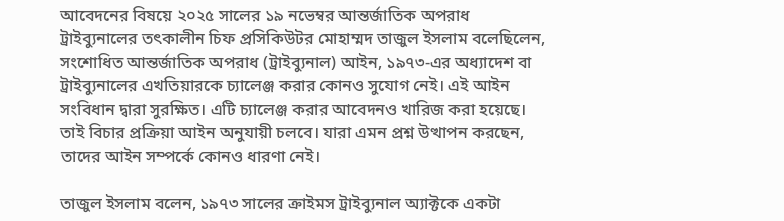আবেদনের বিষয়ে ২০২৫ সালের ১৯ নভেম্বর আন্তর্জাতিক অপরাধ ট্রাইব্যুনালের তৎকালীন চিফ প্রসিকিউটর মোহাম্মদ তাজুল ইসলাম বলেছিলেন, সংশোধিত আন্তর্জাতিক অপরাধ (ট্রাইব্যুনাল) আইন, ১৯৭৩-এর অধ্যাদেশ বা ট্রাইব্যুনালের এখতিয়ারকে চ্যালেঞ্জ করার কোনও সুযোগ নেই। এই আইন সংবিধান দ্বারা সুরক্ষিত। এটি চ্যালেঞ্জ করার আবেদনও খারিজ করা হয়েছে। তাই বিচার প্রক্রিয়া আইন অনুযায়ী চলবে। যারা এমন প্রশ্ন উত্থাপন করছেন, তাদের আইন সম্পর্কে কোনও ধারণা নেই।

তাজুল ইসলাম বলেন, ১৯৭৩ সালের ক্রাইমস ট্রাইব্যুনাল অ্যাক্টকে একটা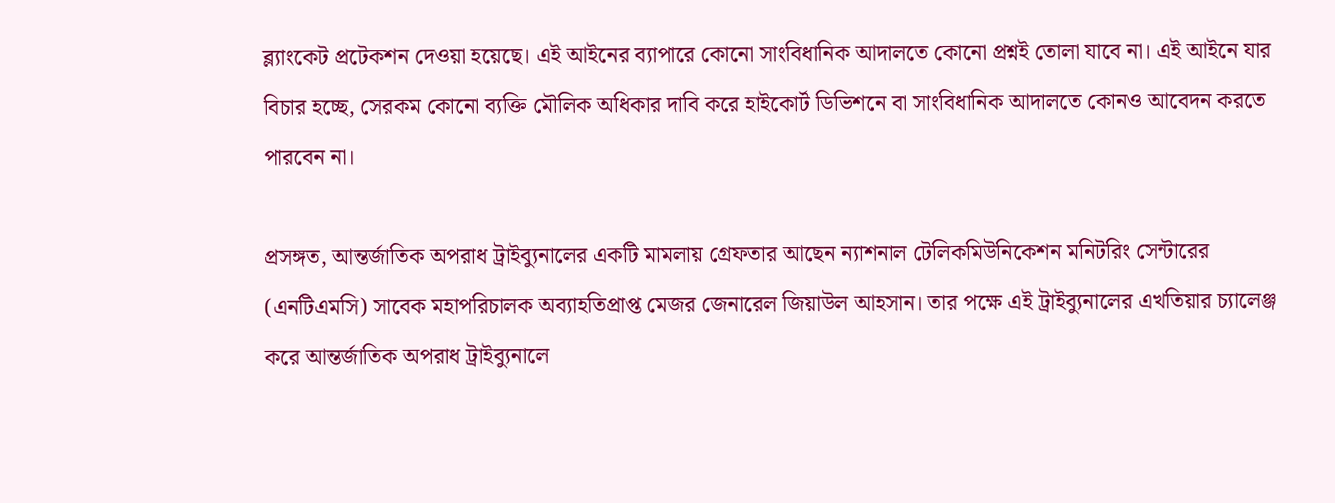ব্ল্যাংকেট প্রটেকশন দেওয়া হয়েছে। এই আইনের ব্যাপারে কোনো সাংবিধানিক আদালতে কোনো প্রশ্নই তোলা যাবে না। এই আইনে যার বিচার হচ্ছে, সেরকম কোনো ব্যক্তি মৌলিক অধিকার দাবি করে হাইকোর্ট ডিভিশনে বা সাংবিধানিক আদালতে কোনও আবেদন করতে পারবেন না।

প্রসঙ্গত, আন্তর্জাতিক অপরাধ ট্রাইব্যুনালের একটি মামলায় গ্রেফতার আছেন ন্যাশনাল টেলিকমিউনিকেশন মনিটরিং সেন্টারের (এনটিএমসি) সাবেক মহাপরিচালক অব্যাহতিপ্রাপ্ত মেজর জেনারেল জিয়াউল আহসান। তার পক্ষে এই ট্রাইব্যুনালের এখতিয়ার চ্যালেঞ্জ করে আন্তর্জাতিক অপরাধ ট্রাইব্যুনালে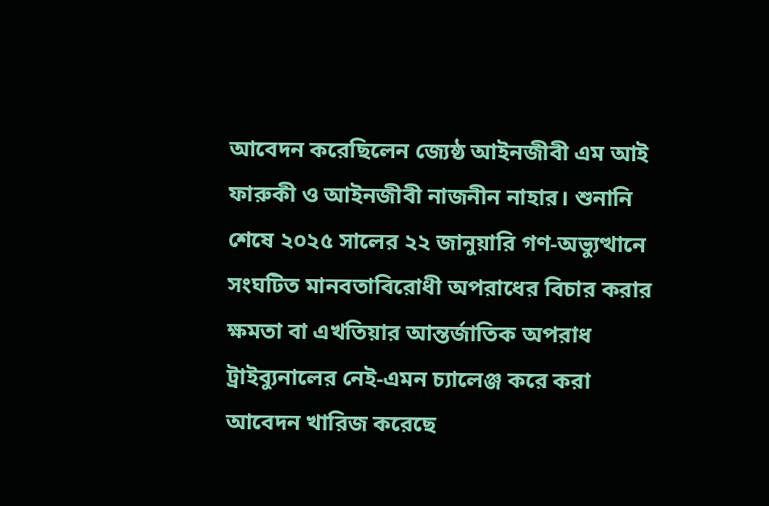আবেদন করেছিলেন জ্যেষ্ঠ আইনজীবী এম আই ফারুকী ও আইনজীবী নাজনীন নাহার। শুনানি শেষে ২০২৫ সালের ২২ জানুয়ারি গণ-অভ্যুত্থানে সংঘটিত মানবতাবিরোধী অপরাধের বিচার করার ক্ষমতা বা এখতিয়ার আন্তর্জাতিক অপরাধ ট্রাইব্যুনালের নেই-এমন চ্যালেঞ্জ করে করা আবেদন খারিজ করেছে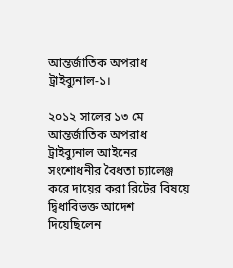আন্তর্জাতিক অপরাধ ট্রাইব্যুনাল-১।

২০১২ সালের ১৩ মে আন্তর্জাতিক অপরাধ ট্রাইব্যুনাল আইনের সংশোধনীর বৈধতা চ্যালেঞ্জ করে দায়ের করা রিটের বিষয়ে দ্বিধাবিভক্ত আদেশ দিয়েছিলেন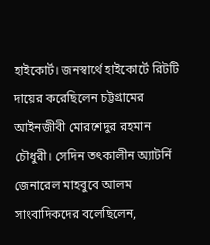হাইকোর্ট। জনস্বার্থে হাইকোর্টে রিটটি দায়ের করেছিলেন চট্টগ্রামের আইনজীবী মোরশেদুর রহমান চৌধুরী। সেদিন তৎকালীন অ্যাটর্নি জেনারেল মাহবুবে আলম সাংবাদিকদের বলেছিলেন,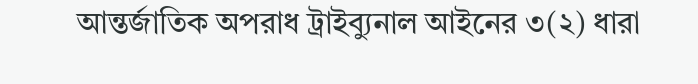আন্তর্জাতিক অপরাধ ট্রাইব্যুনাল আইনের ৩(২) ধারা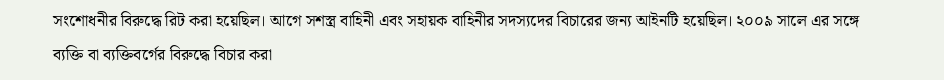সংশোধনীর বিরুদ্ধে রিট করা হয়েছিল। আগে সশস্ত্র বাহিনী এবং সহায়ক বাহিনীর সদস্যদের বিচারের জন্য আইনটি হয়েছিল। ২০০৯ সালে এর সঙ্গে ব্যক্তি বা ব্যক্তিবর্গের বিরুদ্ধে বিচার করা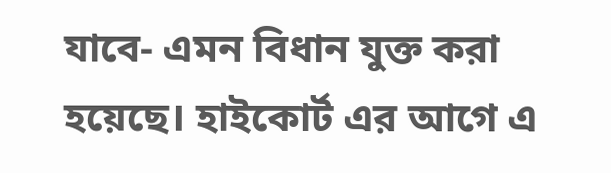যাবে- এমন বিধান যুক্ত করা হয়েছে। হাইকোর্ট এর আগে এ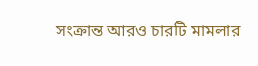সংক্রান্ত আরও চারটি মামলার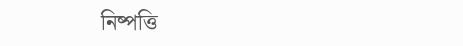নিষ্পত্তি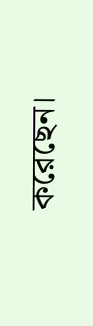করেছেন।